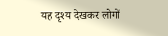यह दृश्य देखकर लोगों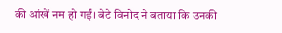की आंखें नम हो गईं। बेटे विनोद ने बताया कि उनकी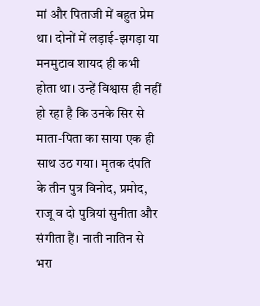मां और पिताजी में बहुत प्रेम था। दोनों में लड़ाई-झगड़ा या मनमुटाव शायद ही कभी होता था। उन्हें विश्वास ही नहीं हो रहा है कि उनके सिर से माता-पिता का साया एक ही साथ उठ गया। मृतक दंपति के तीन पुत्र विनोद, प्रमोद, राजू व दो पुत्रियां सुनीता और संगीता हैं। नाती नातिन से भरा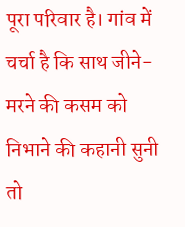पूरा परिवार है। गांव में चर्चा है कि साथ जीने-मरने की कसम को निभाने की कहानी सुनी तो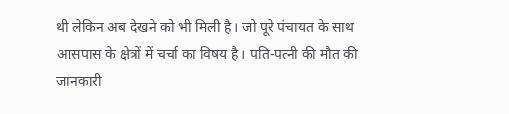थी लेकिन अब देखने को भी मिली है। जो पूरे पंचायत के साथ आसपास के क्षेत्रों में चर्चा का विषय है। पति-पत्नी की मौत की जानकारी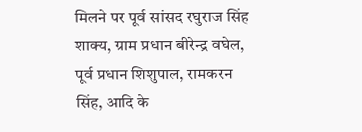मिलने पर पूर्व सांसद रघुराज सिंह शाक्य, ग्राम प्रधान बीरेन्द्र वघेल, पूर्व प्रधान शिशुपाल, रामकरन सिंह, आदि के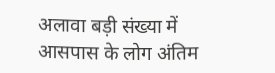अलावा बड़ी संख्या में आसपास के लोग अंतिम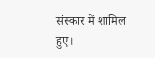संस्कार में शामिल हुए।